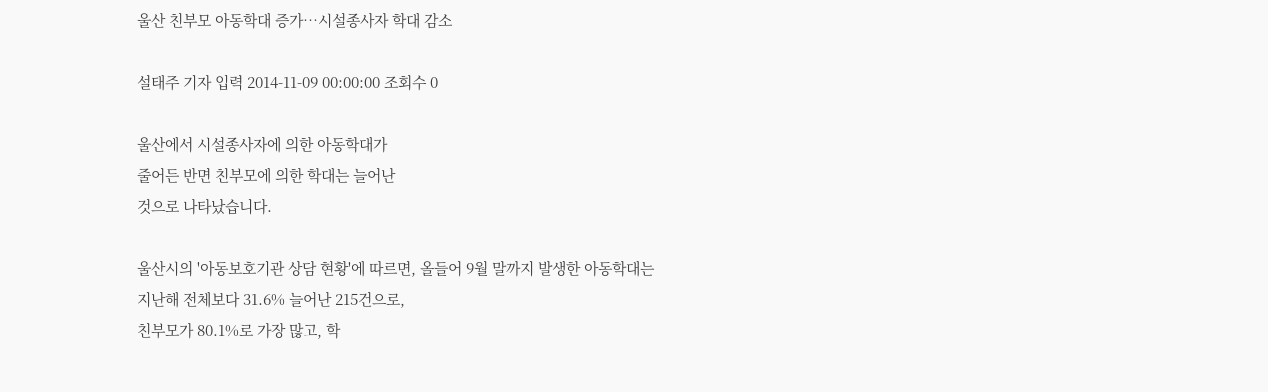울산 친부모 아동학대 증가…시설종사자 학대 감소

설태주 기자 입력 2014-11-09 00:00:00 조회수 0

울산에서 시설종사자에 의한 아동학대가
줄어든 반면 친부모에 의한 학대는 늘어난
것으로 나타났습니다.

울산시의 '아동보호기관 상담 현황'에 따르면, 올들어 9월 말까지 발생한 아동학대는
지난해 전체보다 31.6% 늘어난 215건으로,
친부모가 80.1%로 가장 많고, 학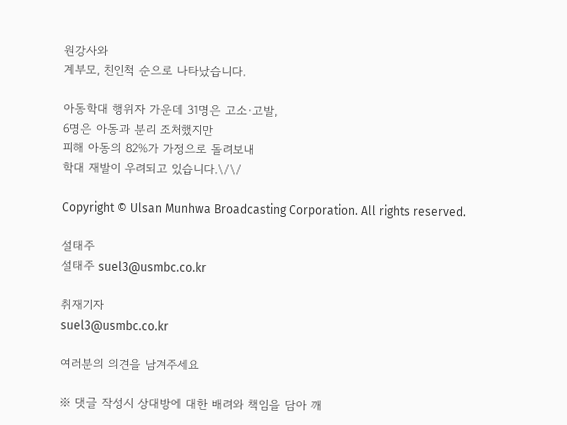원강사와
계부모, 친인척 순으로 나타났습니다.

아동학대 행위자 가운데 31명은 고소·고발,
6명은 아동과 분리 조처했지만
피해 아동의 82%가 가정으로 돌려보내
학대 재발이 우려되고 있습니다.\/\/

Copyright © Ulsan Munhwa Broadcasting Corporation. All rights reserved.

설태주
설태주 suel3@usmbc.co.kr

취재기자
suel3@usmbc.co.kr

여러분의 의견을 남겨주세요

※ 댓글 작성시 상대방에 대한 배려와 책임을 담아 깨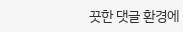끗한 댓글 환경에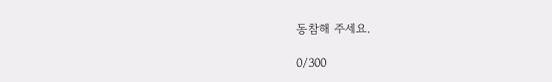동참해 주세요.

0/300